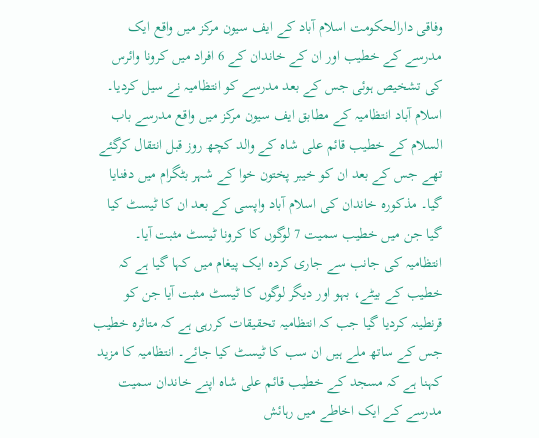وفاقی دارالحکومت اسلام آباد کے ایف سیون مرکز میں واقع ایک مدرسے کے خطیب اور ان کے خاندان کے 6 افراد میں کرونا وائرس کی تشخیص ہوئی جس کے بعد مدرسے کو انتظامیہ نے سیل کردیا۔
اسلام آباد انتظامیہ کے مطابق ایف سیون مرکز میں واقع مدرسے باب السلام کے خطیب قائم علی شاہ کے والد کچھ روز قبل انتقال کرگئے تھے جس کے بعد ان کو خیبر پختون خوا کے شہر بٹگرام میں دفنایا گیا۔ مذکورہ خاندان کی اسلام آباد واپسی کے بعد ان کا ٹیسٹ کیا گیا جن میں خطیب سمیت 7 لوگوں کا کرونا ٹیسٹ مثبت آیا۔
انتظامیہ کی جانب سے جاری کردہ ایک پیغام میں کہا گیا ہے کہ خطیب کے بیٹے، بہو اور دیگر لوگوں کا ٹیسٹ مثبت آیا جن کو قرنطینہ کردیا گیا جب کہ انتظامیہ تحقیقات کررہی ہے کہ متاثرہ خطیب جس کے ساتھ ملے ہیں ان سب کا ٹیسٹ کیا جائے۔ انتظامیہ کا مزید کہنا ہے کہ مسجد کے خطیب قائم علی شاہ اپنے خاندان سمیت مدرسے کے ایک اخاطے میں رہائش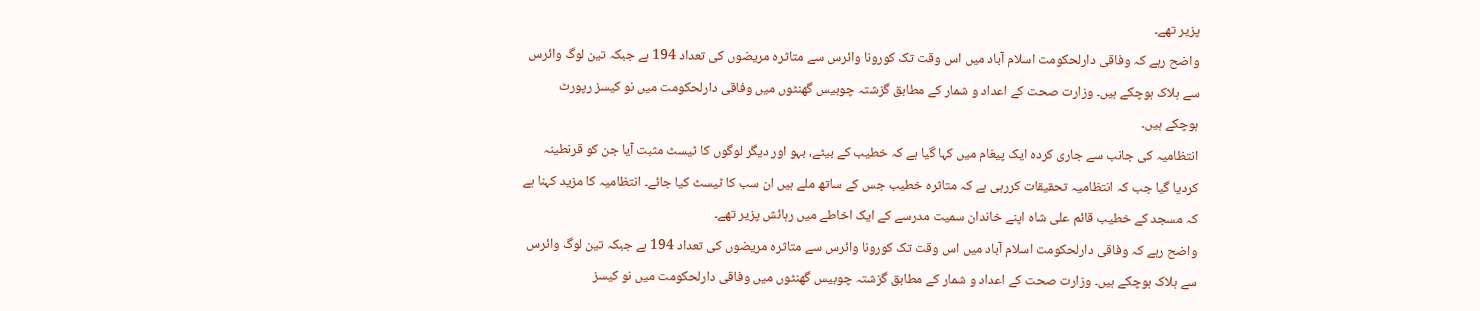پزیر تھے۔
واضح رہے کہ وفاقی دارلحکومت اسلام آباد میں اس وقت تک کورونا وائرس سے متاثرہ مریضوں کی تعداد 194 ہے جبکہ تین لوگ وائرس سے ہلاک ہوچکے ہیں۔ وزارت صحت کے اعداد و شمار کے مطابق گزشتہ چوبیس گھنٹوں میں وفاقی دارلحکومت میں نو کیسز رپورٹ ہوچکے ہیں۔
انتظامیہ کی جانب سے جاری کردہ ایک پیغام میں کہا گیا ہے کہ خطیب کے بیٹے، بہو اور دیگر لوگوں کا ٹیسٹ مثبت آیا جن کو قرنطینہ کردیا گیا جب کہ انتظامیہ تحقیقات کررہی ہے کہ متاثرہ خطیب جس کے ساتھ ملے ہیں ان سب کا ٹیسٹ کیا جائے۔ انتظامیہ کا مزید کہنا ہے کہ مسجد کے خطیب قائم علی شاہ اپنے خاندان سمیت مدرسے کے ایک اخاطے میں رہائش پزیر تھے۔
واضح رہے کہ وفاقی دارلحکومت اسلام آباد میں اس وقت تک کورونا وائرس سے متاثرہ مریضوں کی تعداد 194 ہے جبکہ تین لوگ وائرس سے ہلاک ہوچکے ہیں۔ وزارت صحت کے اعداد و شمار کے مطابق گزشتہ چوبیس گھنٹوں میں وفاقی دارلحکومت میں نو کیسز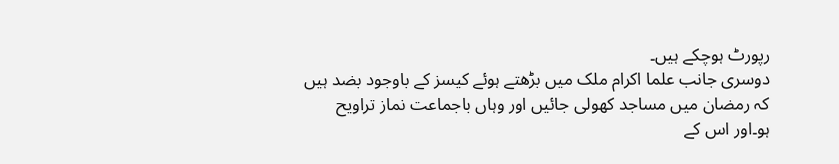رپورٹ ہوچکے ہیں۔
دوسری جانب علما اکرام ملک میں بڑھتے ہوئے کیسز کے باوجود بضد ہیں کہ رمضان میں مساجد کھولی جائیں اور وہاں باجماعت نماز تراویح ہو۔اور اس کے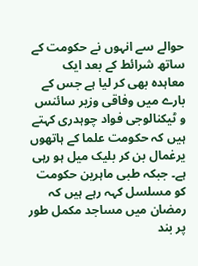حوالے سے انہوں نے حکومت کے ساتھ شرائط کے بعد ایک معاہدہ بھی کر لیا ہے جس کے بارے میں وفاقی وزیر سائنس و ٹیکنالوجی فواد چوہدری کہتے ہیں کہ حکومت علما کے ہاتھوں یرغمال بن کر بلیک میل ہو رہی ہے۔ جبکہ طبی ماہرین حکومت کو مسلسل کہہ رہے ہیں کہ رمضان میں مساجد مکمل طور پر بند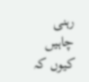رہنی چاہیں کیوں کہ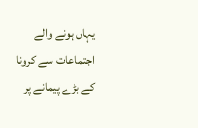یہاں ہونے والے اجتماعات سے کرونا کے بڑے پیمانے پر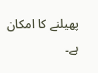پھیلنے کا امکان ہے۔